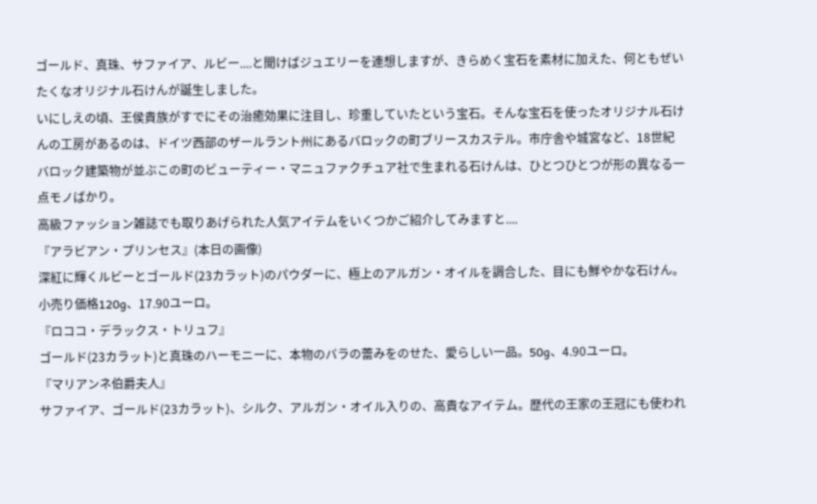ゴールド、真珠、サファイア、ルビー....と聞けばジュエリーを連想しますが、きらめく宝石を素材に加えた、何ともぜいたくなオリジナル石けんが誕生しました。
いにしえの頃、王侯貴族がすでにその治癒効果に注目し、珍重していたという宝石。そんな宝石を使ったオリジナル石けんの工房があるのは、ドイツ西部のザールラント州にあるバロックの町ブリースカステル。市庁舎や城宮など、18世紀バロック建築物が並ぶこの町のビューティー・マニュファクチュア社で生まれる石けんは、ひとつひとつが形の異なる一点モノばかり。
高級ファッション雑誌でも取りあげられた人気アイテムをいくつかご紹介してみますと....
『アラビアン・プリンセス』(本日の画像)
深紅に輝くルビーとゴールド(23カラット)のパウダーに、極上のアルガン・オイルを調合した、目にも鮮やかな石けん。小売り価格120g、17.90ユーロ。
『ロココ・デラックス・トリュフ』
ゴールド(23カラット)と真珠のハーモニーに、本物のバラの蕾みをのせた、愛らしい一品。50g、4.90ユーロ。
『マリアンネ伯爵夫人』
サファイア、ゴールド(23カラット)、シルク、アルガン・オイル入りの、高貴なアイテム。歴代の王家の王冠にも使われ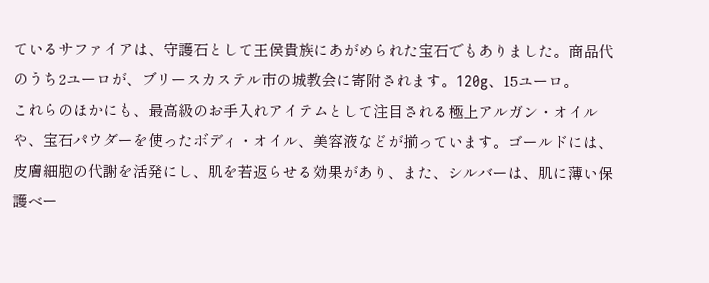ているサファイアは、守護石として王侯貴族にあがめられた宝石でもありました。商品代のうち2ユーロが、ブリースカステル市の城教会に寄附されます。120g、15ユーロ。
これらのほかにも、最高級のお手入れアイテムとして注目される極上アルガン・オイルや、宝石パウダーを使ったボディ・オイル、美容液などが揃っています。ゴールドには、皮膚細胞の代謝を活発にし、肌を若返らせる効果があり、また、シルバーは、肌に薄い保護ベー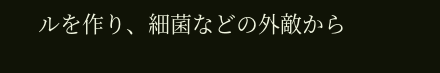ルを作り、細菌などの外敵から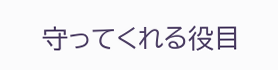守ってくれる役目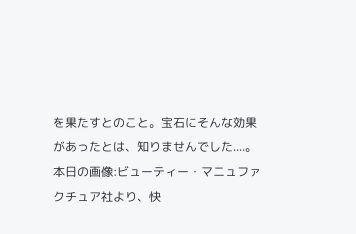を果たすとのこと。宝石にそんな効果があったとは、知りませんでした....。
本日の画像:ビューティー・マニュファクチュア社より、快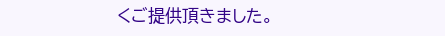くご提供頂きました。